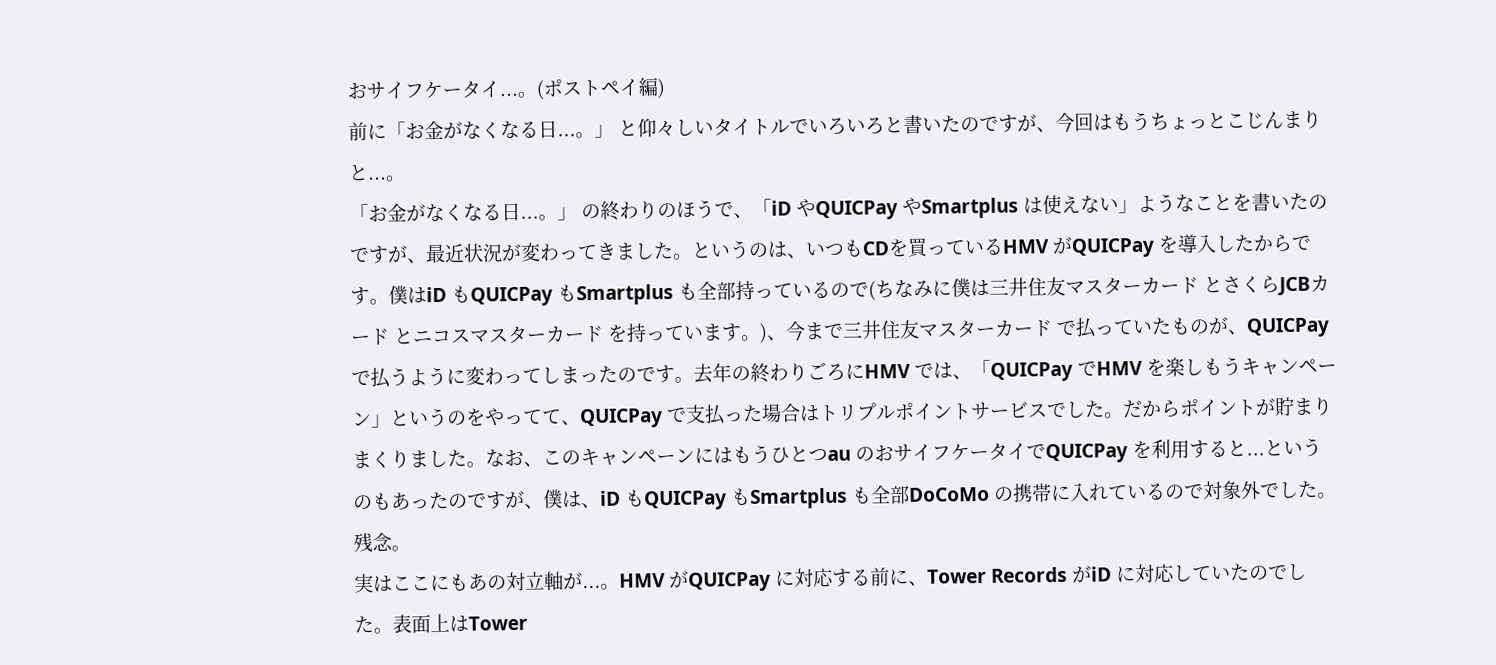おサイフケータイ...。(ポストペイ編)
前に「お金がなくなる日...。」 と仰々しいタイトルでいろいろと書いたのですが、今回はもうちょっとこじんまりと...。
「お金がなくなる日...。」 の終わりのほうで、「iD やQUICPay やSmartplus は使えない」ようなことを書いたのですが、最近状況が変わってきました。というのは、いつもCDを買っているHMV がQUICPay を導入したからです。僕はiD もQUICPay もSmartplus も全部持っているので(ちなみに僕は三井住友マスターカード とさくらJCBカード とニコスマスターカード を持っています。)、今まで三井住友マスターカード で払っていたものが、QUICPay で払うように変わってしまったのです。去年の終わりごろにHMV では、「QUICPay でHMV を楽しもうキャンペーン」というのをやってて、QUICPay で支払った場合はトリプルポイントサービスでした。だからポイントが貯まりまくりました。なお、このキャンペーンにはもうひとつau のおサイフケータイでQUICPay を利用すると...というのもあったのですが、僕は、iD もQUICPay もSmartplus も全部DoCoMo の携帯に入れているので対象外でした。残念。
実はここにもあの対立軸が...。HMV がQUICPay に対応する前に、Tower Records がiD に対応していたのでした。表面上はTower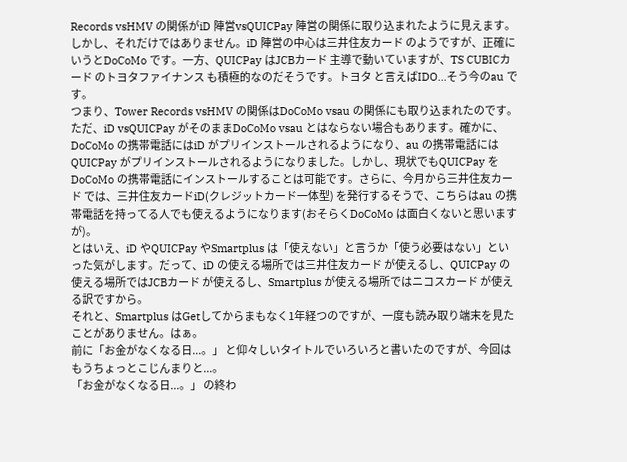Records vsHMV の関係がiD 陣営vsQUICPay 陣営の関係に取り込まれたように見えます。しかし、それだけではありません。iD 陣営の中心は三井住友カード のようですが、正確にいうとDoCoMo です。一方、QUICPay はJCBカード 主導で動いていますが、TS CUBICカード のトヨタファイナンス も積極的なのだそうです。トヨタ と言えばIDO...そう今のau です。
つまり、Tower Records vsHMV の関係はDoCoMo vsau の関係にも取り込まれたのです。
ただ、iD vsQUICPay がそのままDoCoMo vsau とはならない場合もあります。確かに、DoCoMo の携帯電話にはiD がプリインストールされるようになり、au の携帯電話にはQUICPay がプリインストールされるようになりました。しかし、現状でもQUICPay をDoCoMo の携帯電話にインストールすることは可能です。さらに、今月から三井住友カード では、三井住友カードiD(クレジットカード一体型) を発行するそうで、こちらはau の携帯電話を持ってる人でも使えるようになります(おそらくDoCoMo は面白くないと思いますが)。
とはいえ、iD やQUICPay やSmartplus は「使えない」と言うか「使う必要はない」といった気がします。だって、iD の使える場所では三井住友カード が使えるし、QUICPay の使える場所ではJCBカード が使えるし、Smartplus が使える場所ではニコスカード が使える訳ですから。
それと、Smartplus はGetしてからまもなく1年経つのですが、一度も読み取り端末を見たことがありません。はぁ。
前に「お金がなくなる日...。」 と仰々しいタイトルでいろいろと書いたのですが、今回はもうちょっとこじんまりと...。
「お金がなくなる日...。」 の終わ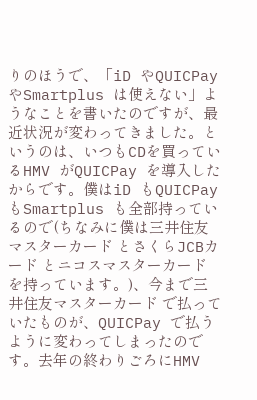りのほうで、「iD やQUICPay やSmartplus は使えない」ようなことを書いたのですが、最近状況が変わってきました。というのは、いつもCDを買っているHMV がQUICPay を導入したからです。僕はiD もQUICPay もSmartplus も全部持っているので(ちなみに僕は三井住友マスターカード とさくらJCBカード とニコスマスターカード を持っています。)、今まで三井住友マスターカード で払っていたものが、QUICPay で払うように変わってしまったのです。去年の終わりごろにHMV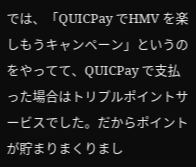では、「QUICPay でHMV を楽しもうキャンペーン」というのをやってて、QUICPay で支払った場合はトリプルポイントサービスでした。だからポイントが貯まりまくりまし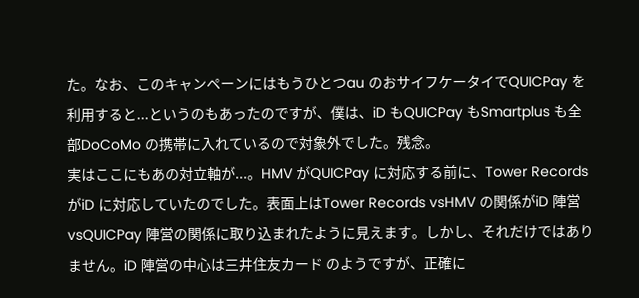た。なお、このキャンペーンにはもうひとつau のおサイフケータイでQUICPay を利用すると...というのもあったのですが、僕は、iD もQUICPay もSmartplus も全部DoCoMo の携帯に入れているので対象外でした。残念。
実はここにもあの対立軸が...。HMV がQUICPay に対応する前に、Tower Records がiD に対応していたのでした。表面上はTower Records vsHMV の関係がiD 陣営vsQUICPay 陣営の関係に取り込まれたように見えます。しかし、それだけではありません。iD 陣営の中心は三井住友カード のようですが、正確に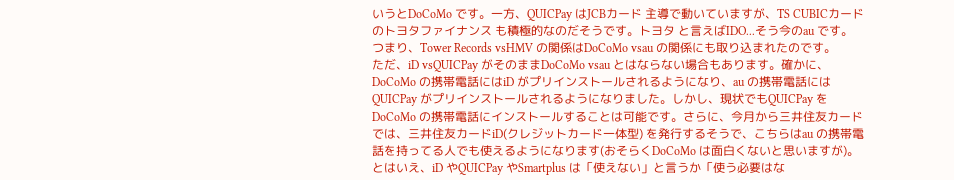いうとDoCoMo です。一方、QUICPay はJCBカード 主導で動いていますが、TS CUBICカード のトヨタファイナンス も積極的なのだそうです。トヨタ と言えばIDO...そう今のau です。
つまり、Tower Records vsHMV の関係はDoCoMo vsau の関係にも取り込まれたのです。
ただ、iD vsQUICPay がそのままDoCoMo vsau とはならない場合もあります。確かに、DoCoMo の携帯電話にはiD がプリインストールされるようになり、au の携帯電話にはQUICPay がプリインストールされるようになりました。しかし、現状でもQUICPay をDoCoMo の携帯電話にインストールすることは可能です。さらに、今月から三井住友カード では、三井住友カードiD(クレジットカード一体型) を発行するそうで、こちらはau の携帯電話を持ってる人でも使えるようになります(おそらくDoCoMo は面白くないと思いますが)。
とはいえ、iD やQUICPay やSmartplus は「使えない」と言うか「使う必要はな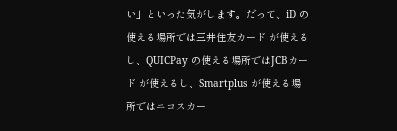い」といった気がします。だって、iD の使える場所では三井住友カード が使えるし、QUICPay の使える場所ではJCBカード が使えるし、Smartplus が使える場所ではニコスカー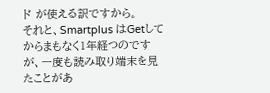ド が使える訳ですから。
それと、Smartplus はGetしてからまもなく1年経つのですが、一度も読み取り端末を見たことがあ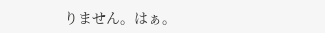りません。はぁ。